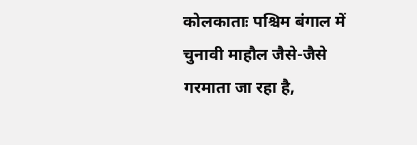कोलकाताः पश्चिम बंगाल में चुनावी माहौल जैसे-जैसे गरमाता जा रहा है,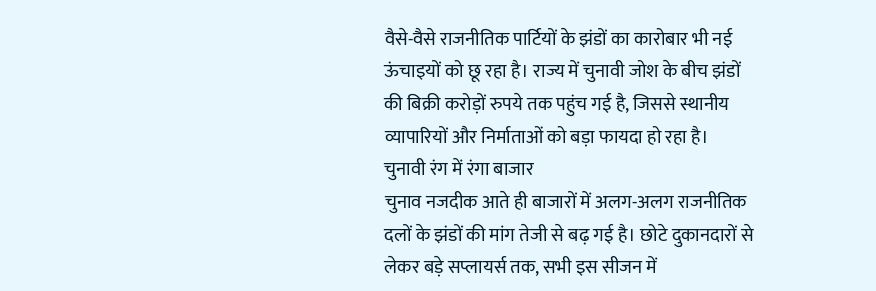वैसे-वैसे राजनीतिक पार्टियों के झंडों का कारोबार भी नई ऊंचाइयों को छू रहा है। राज्य में चुनावी जोश के बीच झंडों की बिक्री करोड़ों रुपये तक पहुंच गई है, जिससे स्थानीय व्यापारियों और निर्माताओं को बड़ा फायदा हो रहा है।
चुनावी रंग में रंगा बाजार
चुनाव नजदीक आते ही बाजारों में अलग-अलग राजनीतिक दलों के झंडों की मांग तेजी से बढ़ गई है। छोटे दुकानदारों से लेकर बड़े सप्लायर्स तक, सभी इस सीजन में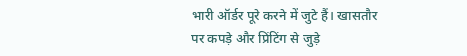भारी ऑर्डर पूरे करने में जुटे हैं। खासतौर पर कपड़े और प्रिंटिंग से जुड़े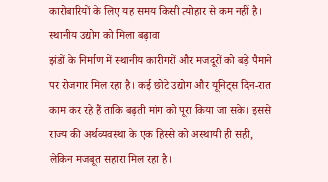कारोबारियों के लिए यह समय किसी त्योहार से कम नहीं है।
स्थानीय उद्योग को मिला बढ़ावा
झंडों के निर्माण में स्थानीय कारीगरों और मजदूरों को बड़े पैमाने पर रोजगार मिल रहा है। कई छोटे उद्योग और यूनिट्स दिन-रात काम कर रहे हैं ताकि बढ़ती मांग को पूरा किया जा सके। इससे राज्य की अर्थव्यवस्था के एक हिस्से को अस्थायी ही सही, लेकिन मजबूत सहारा मिल रहा है।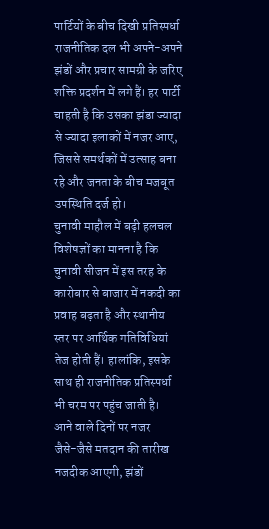पार्टियों के बीच दिखी प्रतिस्पर्धा
राजनीतिक दल भी अपने-अपने झंडों और प्रचार सामग्री के जरिए शक्ति प्रदर्शन में लगे हैं। हर पार्टी चाहती है कि उसका झंडा ज्यादा से ज्यादा इलाकों में नजर आए, जिससे समर्थकों में उत्साह बना रहे और जनता के बीच मजबूत उपस्थिति दर्ज हो।
चुनावी माहौल में बढ़ी हलचल
विशेषज्ञों का मानना है कि चुनावी सीजन में इस तरह के कारोबार से बाजार में नकदी का प्रवाह बढ़ता है और स्थानीय स्तर पर आर्थिक गतिविधियां तेज होती हैं। हालांकि, इसके साथ ही राजनीतिक प्रतिस्पर्धा भी चरम पर पहुंच जाती है।
आने वाले दिनों पर नजर
जैसे-जैसे मतदान की तारीख नजदीक आएगी, झंडों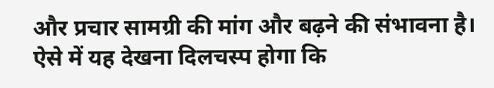और प्रचार सामग्री की मांग और बढ़ने की संभावना है। ऐसे में यह देखना दिलचस्प होगा कि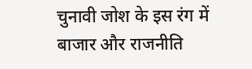चुनावी जोश के इस रंग में बाजार और राजनीति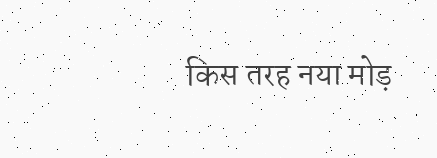किस तरह नया मोड़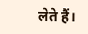लेते हैं।